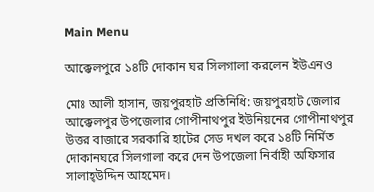Main Menu

আক্কেলপুরে ১৪টি দোকান ঘর সিলগালা করলেন ইউএনও

মোঃ আলী হাসান, জয়পুরহাট প্রতিনিধি: জয়পুরহাট জেলার আক্কেলপুর উপজেলার গোপীনাথপুর ইউনিয়নের গোপীনাথপুর উত্তর বাজারে সরকারি হাটের সেড দখল করে ১৪টি নির্মিত দোকানঘরে সিলগালা করে দেন উপজেলা নির্বাহী অফিসার সালাহ্উদ্দিন আহমেদ।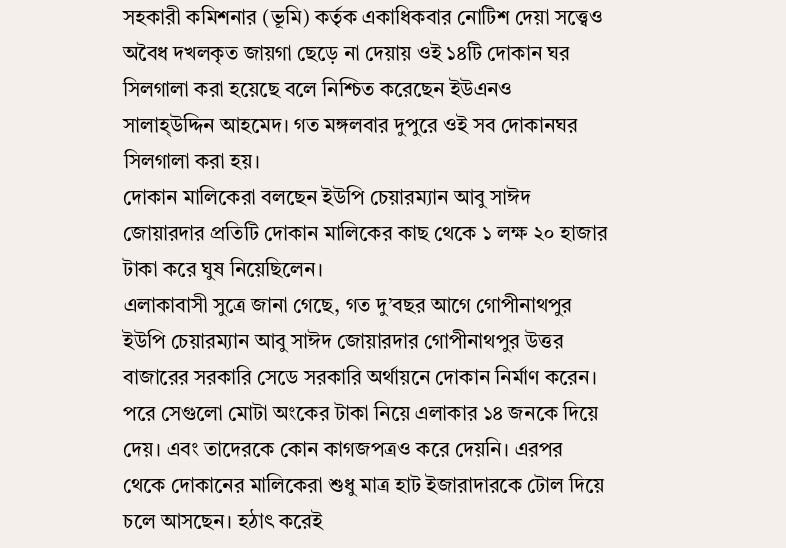সহকারী কমিশনার (ভূমি) কর্তৃক একাধিকবার নোটিশ দেয়া সত্ত্বেও অবৈধ দখলকৃত জায়গা ছেড়ে না দেয়ায় ওই ১৪টি দোকান ঘর সিলগালা করা হয়েছে বলে নিশ্চিত করেছেন ইউএনও সালাহ্উদ্দিন আহমেদ। গত মঙ্গলবার দুপুরে ওই সব দোকানঘর সিলগালা করা হয়।
দোকান মালিকেরা বলছেন ইউপি চেয়ারম্যান আবু সাঈদ জোয়ারদার প্রতিটি দোকান মালিকের কাছ থেকে ১ লক্ষ ২০ হাজার টাকা করে ঘুষ নিয়েছিলেন।
এলাকাবাসী সুত্রে জানা গেছে, গত দু’বছর আগে গোপীনাথপুর ইউপি চেয়ারম্যান আবু সাঈদ জোয়ারদার গোপীনাথপুর উত্তর বাজারের সরকারি সেডে সরকারি অর্থায়নে দোকান নির্মাণ করেন। পরে সেগুলো মোটা অংকের টাকা নিয়ে এলাকার ১৪ জনকে দিয়ে দেয়। এবং তাদেরকে কোন কাগজপত্রও করে দেয়নি। এরপর থেকে দোকানের মালিকেরা শুধু মাত্র হাট ইজারাদারকে টোল দিয়ে চলে আসছেন। হঠাৎ করেই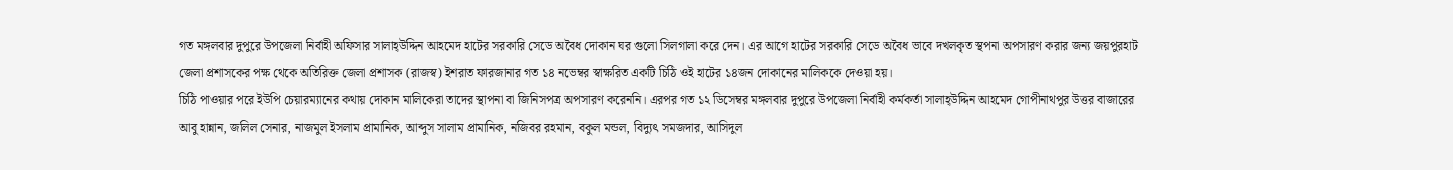গত মঙ্গলবার দুপুরে উপজেলা নির্বাহী অফিসার সালাহ্উদ্দিন আহমেদ হাটের সরকারি সেডে অবৈধ দোকান ঘর গুলো সিলগালা করে দেন। এর আগে হাটের সরকারি সেডে অবৈধ ভাবে দখলকৃত স্থপনা অপসারণ করার জন্য জয়পুরহাট জেলা প্রশাসকের পক্ষ থেকে অতিরিক্ত জেলা প্রশাসক (রাজস্ব) ইশরাত ফারজানার গত ১৪ নভেম্বর স্বাক্ষরিত একটি চিঠি ওই হাটের ১৪জন দোকানের মালিককে দেওয়া হয়।
চিঠি পাওয়ার পরে ইউপি চেয়ারম্যানের কথায় দোকান মালিকেরা তাদের স্থাপনা বা জিনিসপত্র অপসারণ করেননি। এরপর গত ১২ ডিসেম্বর মঙ্গলবার দুপুরে উপজেলা নির্বাহী কর্মকর্তা সালাহ্উদ্দিন আহমেদ গোপীনাথপুর উত্তর বাজারের আবু হান্নান, জলিল সেনার, নাজমুল ইসলাম প্রামানিক, আব্দুস সালাম প্রামানিক, নজিবর রহমান, বকুল মন্ডল, বিদ্যুৎ সমজদার, আসিদুল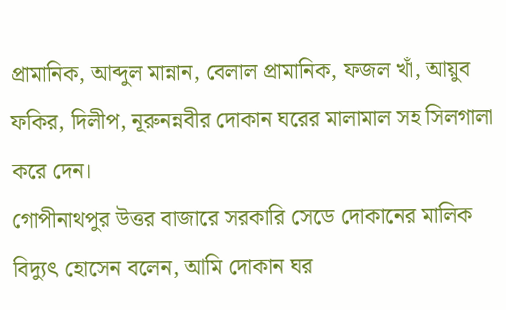প্রামানিক, আব্দুল মান্নান, বেলাল প্রামানিক, ফজল খাঁ, আয়ুব ফকির, দিলীপ, নূরুনন্নবীর দোকান ঘরের মালামাল সহ সিলগালা করে দেন।
গোপীনাথপুর উত্তর বাজারে সরকারি সেডে দোকানের মালিক বিদ্যুৎ হোসেন বলেন, আমি দোকান ঘর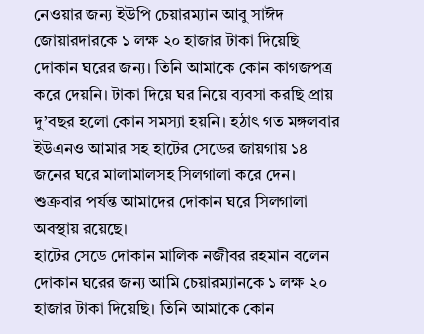নেওয়ার জন্য ইউপি চেয়ারম্যান আবু সাঈদ জোয়ারদারকে ১ লক্ষ ২০ হাজার টাকা দিয়েছি দোকান ঘরের জন্য। তিনি আমাকে কোন কাগজপত্র করে দেয়নি। টাকা দিয়ে ঘর নিয়ে ব্যবসা করছি প্রায় দু’বছর হলো কোন সমস্যা হয়নি। হঠাৎ গত মঙ্গলবার ইউএনও আমার সহ হাটের সেডের জায়গায় ১৪ জনের ঘরে মালামালসহ সিলগালা করে দেন। শুক্রবার পর্যন্ত আমাদের দোকান ঘরে সিলগালা অবস্থায় রয়েছে।
হাটের সেডে দোকান মালিক নজীবর রহমান বলেন দোকান ঘরের জন্য আমি চেয়ারম্যানকে ১ লক্ষ ২০ হাজার টাকা দিয়েছি। তিনি আমাকে কোন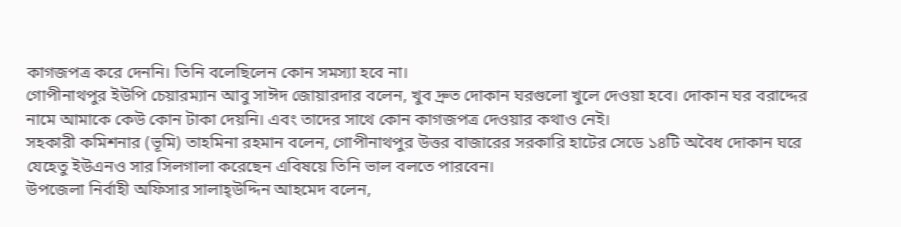কাগজপত্র করে দেননি। তিনি বলেছিলেন কোন সমস্যা হবে না।
গোপীনাথপুর ইউপি চেয়ারম্যান আবু সাঈদ জোয়ারদার বলেন, খুব দ্রুত দোকান ঘরগুলো খুলে দেওয়া হবে। দোকান ঘর বরাদ্দের নামে আমাকে কেউ কোন টাকা দেয়নি। এবং তাদের সাথে কোন কাগজপত্র দেওয়ার কথাও নেই।
সহকারী কমিশনার (ভূমি) তাহমিনা রহমান বলেন, গোপীনাথপুর উত্তর বাজারের সরকারি হাটের সেডে ১৪টি অবৈধ দোকান ঘরে যেহেতু ইউএনও সার সিলগালা করেছেন এবিষয়ে তিনি ভাল বলতে পারবেন।
উপজেলা নির্বাহী অফিসার সালাহ্উদ্দিন আহমেদ বলেন,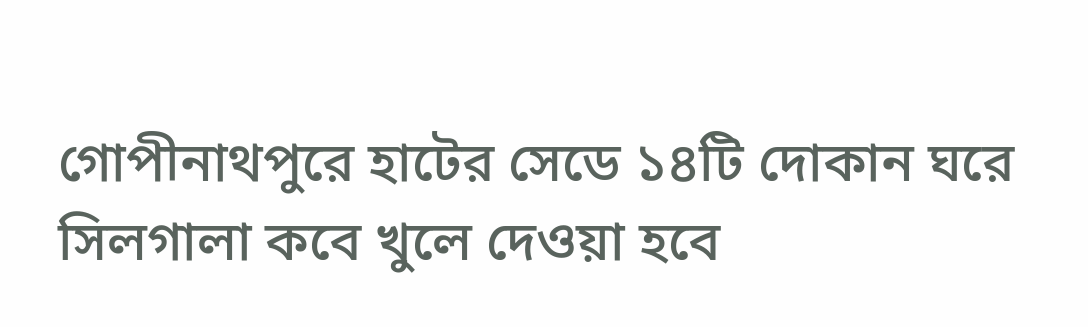গোপীনাথপুরে হাটের সেডে ১৪টি দোকান ঘরে সিলগালা কবে খুলে দেওয়া হবে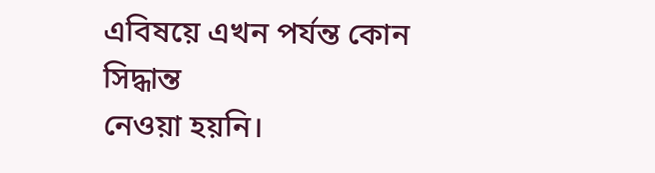এবিষয়ে এখন পর্যন্ত কোন সিদ্ধান্ত
নেওয়া হয়নি।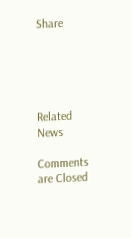Share





Related News

Comments are Closed